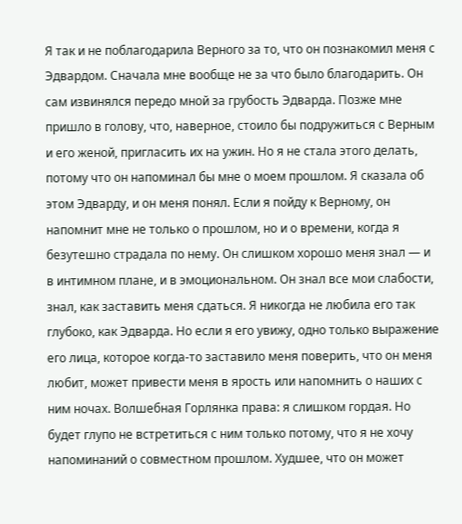Я так и не поблагодарила Верного за то, что он познакомил меня с Эдвардом. Сначала мне вообще не за что было благодарить. Он сам извинялся передо мной за грубость Эдварда. Позже мне пришло в голову, что, наверное, стоило бы подружиться с Верным и его женой, пригласить их на ужин. Но я не стала этого делать, потому что он напоминал бы мне о моем прошлом. Я сказала об этом Эдварду, и он меня понял. Если я пойду к Верному, он напомнит мне не только о прошлом, но и о времени, когда я безутешно страдала по нему. Он слишком хорошо меня знал — и в интимном плане, и в эмоциональном. Он знал все мои слабости, знал, как заставить меня сдаться. Я никогда не любила его так глубоко, как Эдварда. Но если я его увижу, одно только выражение его лица, которое когда-то заставило меня поверить, что он меня любит, может привести меня в ярость или напомнить о наших с ним ночах. Волшебная Горлянка права: я слишком гордая. Но будет глупо не встретиться с ним только потому, что я не хочу напоминаний о совместном прошлом. Худшее, что он может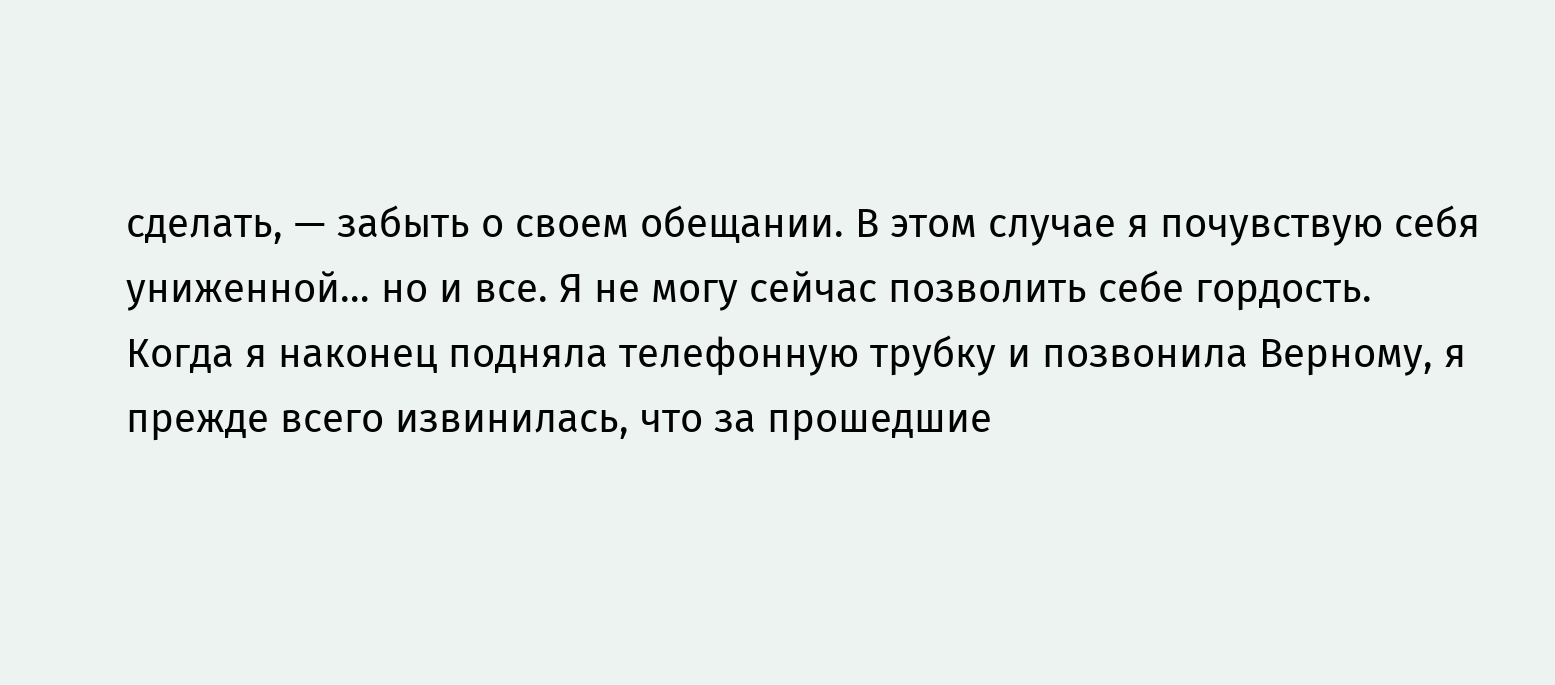сделать, — забыть о своем обещании. В этом случае я почувствую себя униженной… но и все. Я не могу сейчас позволить себе гордость.
Когда я наконец подняла телефонную трубку и позвонила Верному, я прежде всего извинилась, что за прошедшие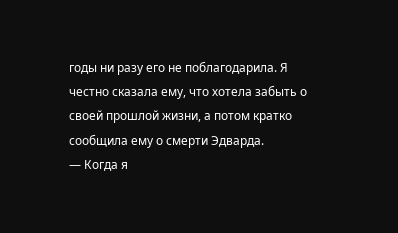годы ни разу его не поблагодарила. Я честно сказала ему, что хотела забыть о своей прошлой жизни, а потом кратко сообщила ему о смерти Эдварда.
— Когда я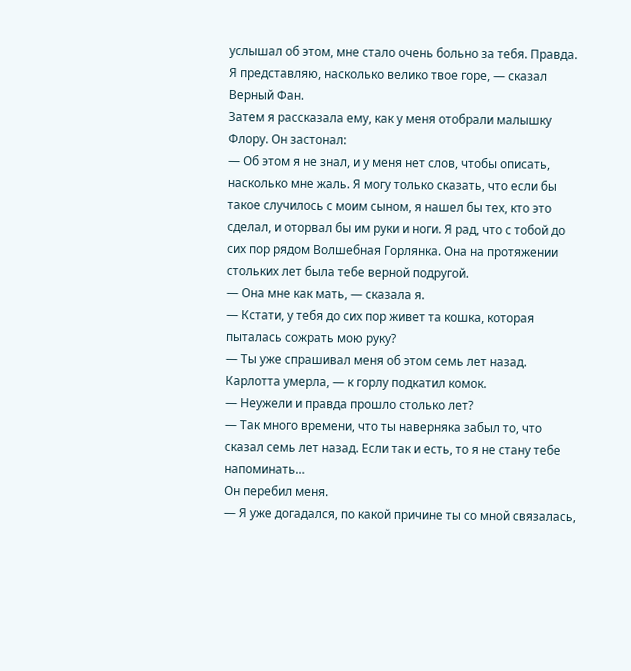услышал об этом, мне стало очень больно за тебя. Правда. Я представляю, насколько велико твое горе, — сказал Верный Фан.
Затем я рассказала ему, как у меня отобрали малышку Флору. Он застонал:
— Об этом я не знал, и у меня нет слов, чтобы описать, насколько мне жаль. Я могу только сказать, что если бы такое случилось с моим сыном, я нашел бы тех, кто это сделал, и оторвал бы им руки и ноги. Я рад, что с тобой до сих пор рядом Волшебная Горлянка. Она на протяжении стольких лет была тебе верной подругой.
— Она мне как мать, — сказала я.
— Кстати, у тебя до сих пор живет та кошка, которая пыталась сожрать мою руку?
— Ты уже спрашивал меня об этом семь лет назад. Карлотта умерла, — к горлу подкатил комок.
— Неужели и правда прошло столько лет?
— Так много времени, что ты наверняка забыл то, что сказал семь лет назад. Если так и есть, то я не стану тебе напоминать…
Он перебил меня.
— Я уже догадался, по какой причине ты со мной связалась,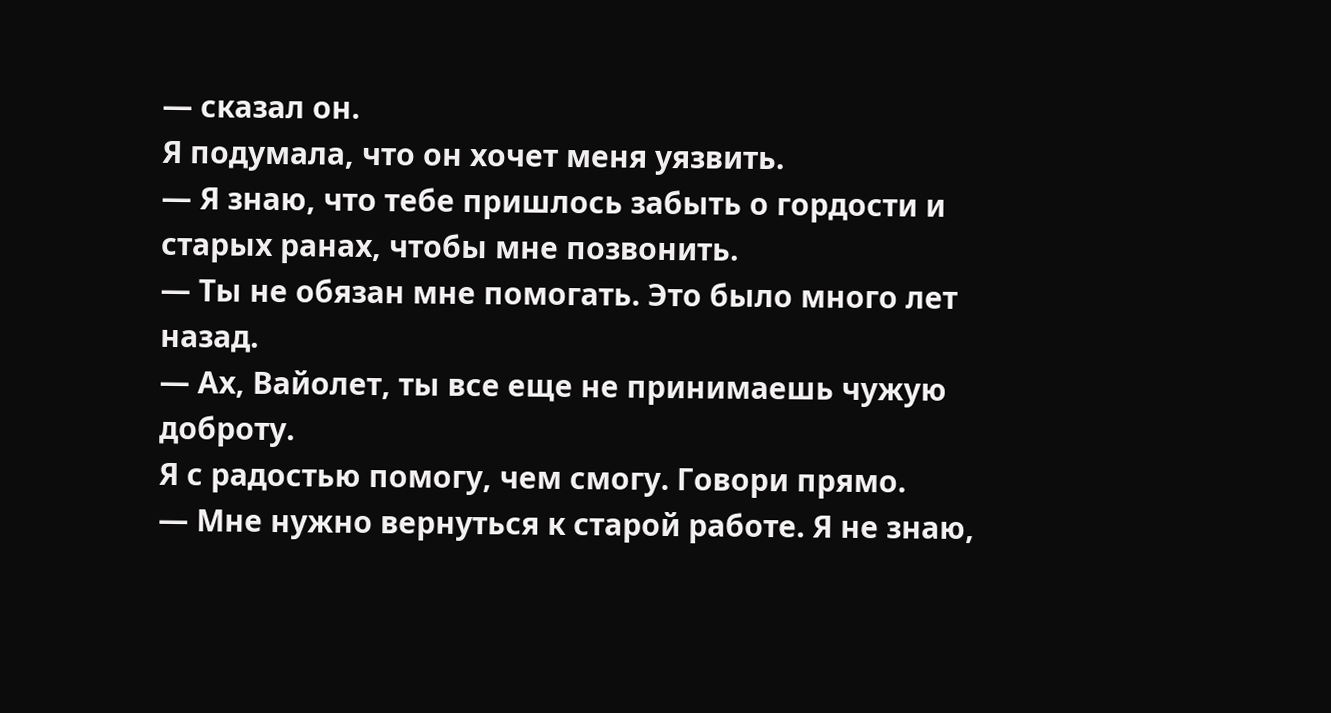— сказал он.
Я подумала, что он хочет меня уязвить.
— Я знаю, что тебе пришлось забыть о гордости и старых ранах, чтобы мне позвонить.
— Ты не обязан мне помогать. Это было много лет назад.
— Ах, Вайолет, ты все еще не принимаешь чужую доброту.
Я с радостью помогу, чем смогу. Говори прямо.
— Мне нужно вернуться к старой работе. Я не знаю,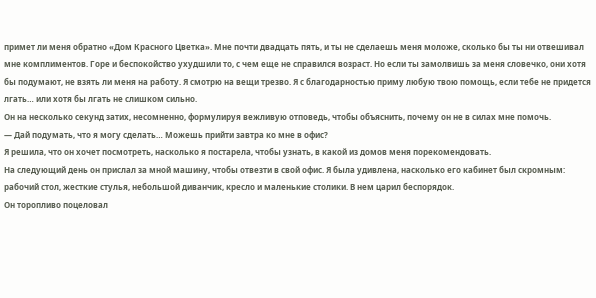примет ли меня обратно «Дом Красного Цветка». Мне почти двадцать пять, и ты не сделаешь меня моложе, сколько бы ты ни отвешивал мне комплиментов. Горе и беспокойство ухудшили то, с чем еще не справился возраст. Но если ты замолвишь за меня словечко, они хотя бы подумают, не взять ли меня на работу. Я смотрю на вещи трезво. Я с благодарностью приму любую твою помощь, если тебе не придется лгать… или хотя бы лгать не слишком сильно.
Он на несколько секунд затих, несомненно, формулируя вежливую отповедь, чтобы объяснить, почему он не в силах мне помочь.
— Дай подумать, что я могу сделать… Можешь прийти завтра ко мне в офис?
Я решила, что он хочет посмотреть, насколько я постарела, чтобы узнать, в какой из домов меня порекомендовать.
На следующий день он прислал за мной машину, чтобы отвезти в свой офис. Я была удивлена, насколько его кабинет был скромным: рабочий стол, жесткие стулья, небольшой диванчик, кресло и маленькие столики. В нем царил беспорядок.
Он торопливо поцеловал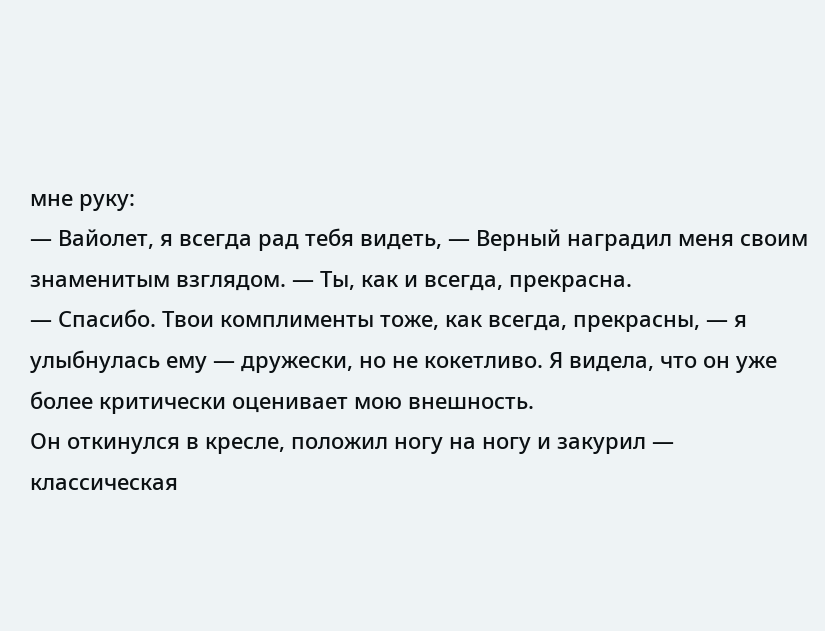мне руку:
— Вайолет, я всегда рад тебя видеть, — Верный наградил меня своим знаменитым взглядом. — Ты, как и всегда, прекрасна.
— Спасибо. Твои комплименты тоже, как всегда, прекрасны, — я улыбнулась ему — дружески, но не кокетливо. Я видела, что он уже более критически оценивает мою внешность.
Он откинулся в кресле, положил ногу на ногу и закурил — классическая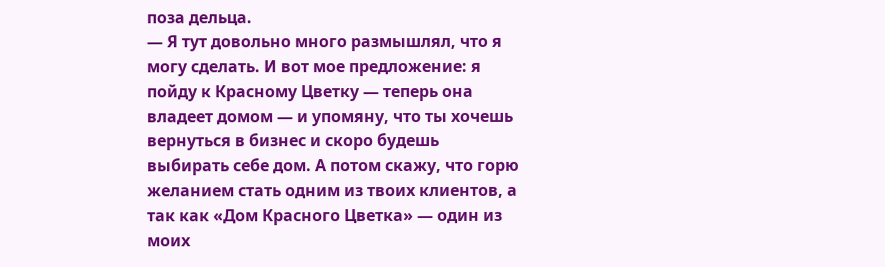поза дельца.
— Я тут довольно много размышлял, что я могу сделать. И вот мое предложение: я пойду к Красному Цветку — теперь она владеет домом — и упомяну, что ты хочешь вернуться в бизнес и скоро будешь выбирать себе дом. А потом скажу, что горю желанием стать одним из твоих клиентов, а так как «Дом Красного Цветка» — один из моих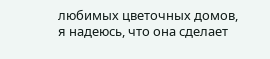любимых цветочных домов, я надеюсь, что она сделает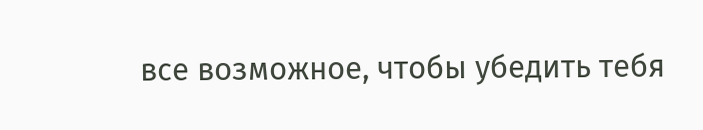все возможное, чтобы убедить тебя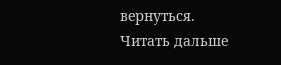вернуться.
Читать дальше